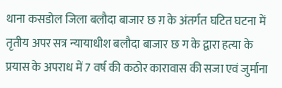थाना कसडोल जिला बलौदा बाजार छ ग़ के अंतर्गत घटित घटना में तृतीय अपर सत्र न्यायाधीश बलौदा बाजार छ ग के द्वारा हत्या के प्रयास के अपराध में 7 वर्ष की कठोर कारावास की सजा एवं जुर्माना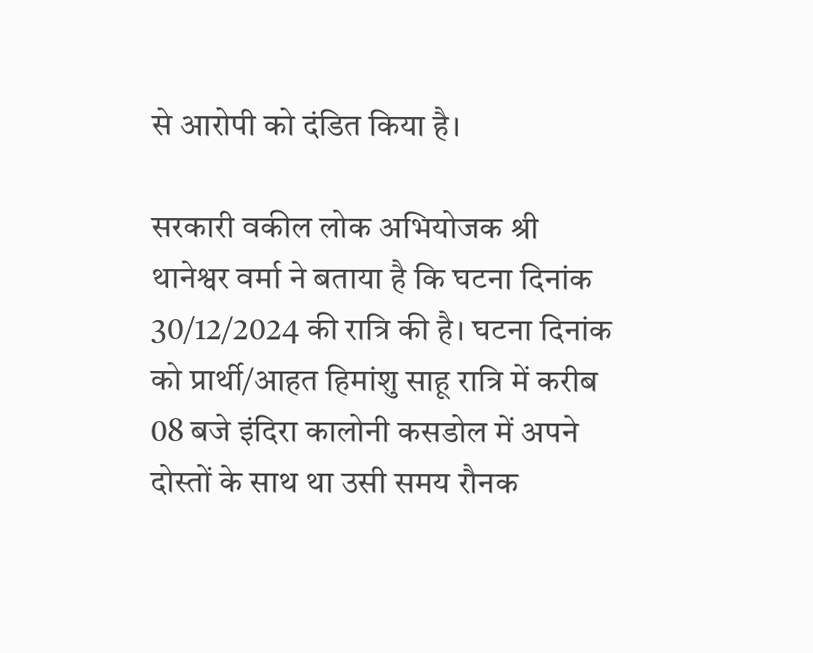से आरोपी को दंडित किया है।

सरकारी वकील लोक अभियोजक श्री थानेश्वर वर्मा ने बताया है कि घटना दिनांक 30/12/2024 की रात्रि की है। घटना दिनांक को प्रार्थी/आहत हिमांशु साहू रात्रि में करीब 08 बजे इंदिरा कालोनी कसडोल में अपने दोस्तों के साथ था उसी समय रौनक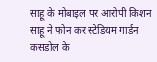साहू के मोबाइल पर आरोपी किशन साहू ने फोन कर स्टेडियम गार्डन कसडोल के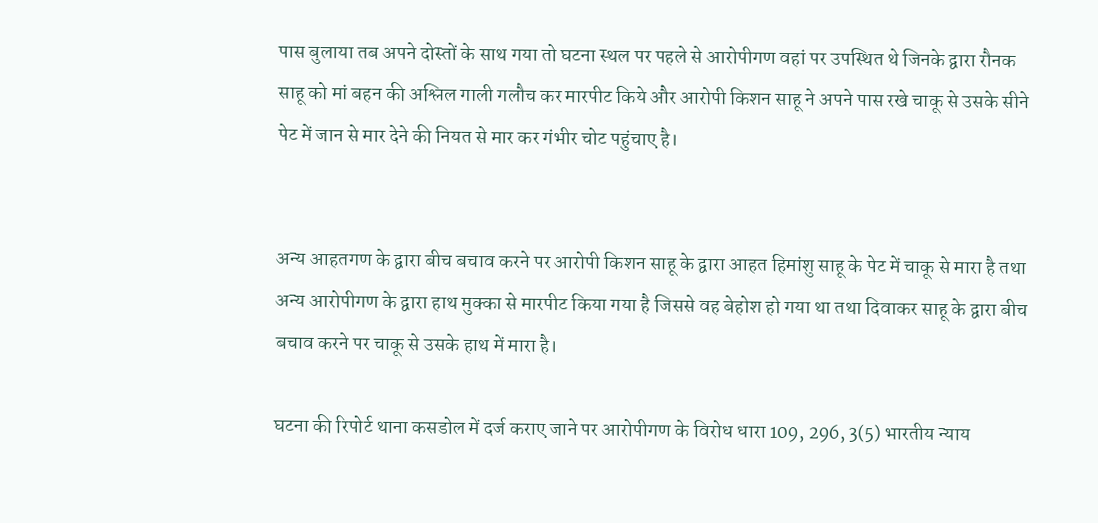पास बुलाया तब अपने दोस्तों के साथ गया तो घटना स्थल पर पहले से आरोपीगण वहां पर उपस्थित थे जिनके द्वारा रौनक साहू को मां बहन की अश्लिल गाली गलौच कर मारपीट किये और आरोपी किशन साहू ने अपने पास रखे चाकू से उसके सीने पेट में जान से मार देने की नियत से मार कर गंभीर चोट पहुंचाए है।


अन्य आहतगण के द्वारा बीच बचाव करने पर आरोपी किशन साहू के द्वारा आहत हिमांशु साहू के पेट में चाकू से मारा है तथा अन्य आरोपीगण के द्वारा हाथ मुक्का से मारपीट किया गया है जिससे वह बेहोश हो गया था तथा दिवाकर साहू के द्वारा बीच बचाव करने पर चाकू से उसके हाथ में मारा है।

घटना की रिपोर्ट थाना कसडोल में दर्ज कराए जाने पर आरोपीगण के विरोध धारा 109, 296, 3(5) भारतीय न्याय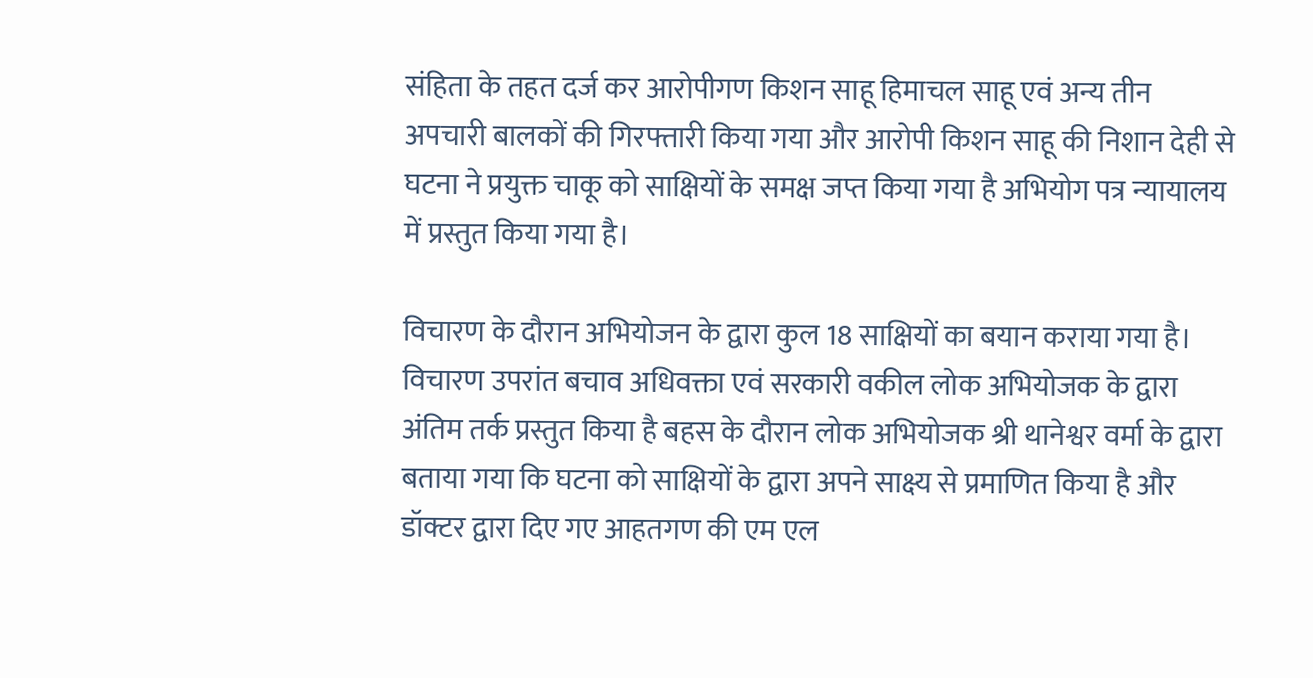संहिता के तहत दर्ज कर आरोपीगण किशन साहू हिमाचल साहू एवं अन्य तीन अपचारी बालकों की गिरफ्तारी किया गया और आरोपी किशन साहू की निशान देही से घटना ने प्रयुक्त चाकू को साक्षियों के समक्ष जप्त किया गया है अभियोग पत्र न्यायालय में प्रस्तुत किया गया है।

विचारण के दौरान अभियोजन के द्वारा कुल 18 साक्षियों का बयान कराया गया है। विचारण उपरांत बचाव अधिवक्ता एवं सरकारी वकील लोक अभियोजक के द्वारा अंतिम तर्क प्रस्तुत किया है बहस के दौरान लोक अभियोजक श्री थानेश्वर वर्मा के द्वारा बताया गया कि घटना को साक्षियों के द्वारा अपने साक्ष्य से प्रमाणित किया है और डॉक्टर द्वारा दिए गए आहतगण की एम एल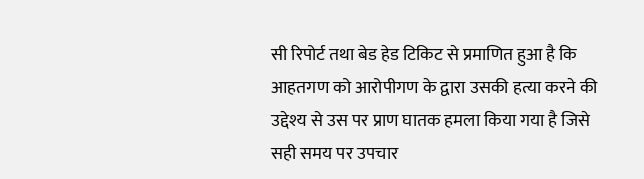सी रिपोर्ट तथा बेड हेड टिकिट से प्रमाणित हुआ है कि आहतगण को आरोपीगण के द्वारा उसकी हत्या करने की उद्देश्य से उस पर प्राण घातक हमला किया गया है जिसे सही समय पर उपचार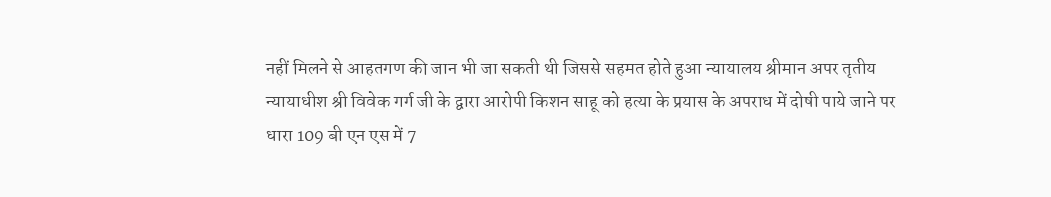नहीं मिलने से आहतगण की जान भी जा सकती थी जिससे सहमत होते हुआ न्यायालय श्रीमान अपर तृतीय न्यायाधीश श्री विवेक गर्ग जी के द्वारा आरोपी किशन साहू को हत्या के प्रयास के अपराध में दोषी पाये जाने पर धारा 109 बी एन एस में 7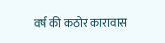वर्ष की कठोर कारावास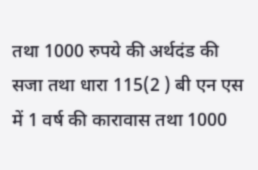तथा 1000 रुपये की अर्थदंड की सजा तथा धारा 115(2 ) बी एन एस में 1 वर्ष की कारावास तथा 1000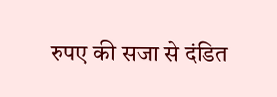रुपए की सजा से दंडित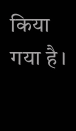किया गया है।